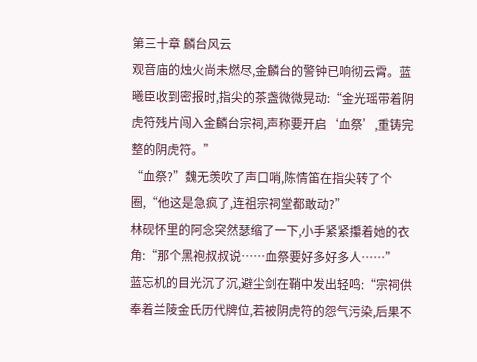第三十章 麟台风云
观音庙的烛火尚未燃尽,金麟台的警钟已响彻云霄。蓝曦臣收到密报时,指尖的茶盏微微晃动:“金光瑶带着阴虎符残片闯入金麟台宗祠,声称要开启‘血祭’,重铸完整的阴虎符。”
“血祭?”魏无羡吹了声口哨,陈情笛在指尖转了个圈,“他这是急疯了,连祖宗祠堂都敢动?”
林砚怀里的阿念突然瑟缩了一下,小手紧紧攥着她的衣角:“那个黑袍叔叔说……血祭要好多好多人……”
蓝忘机的目光沉了沉,避尘剑在鞘中发出轻鸣:“宗祠供奉着兰陵金氏历代牌位,若被阴虎符的怨气污染,后果不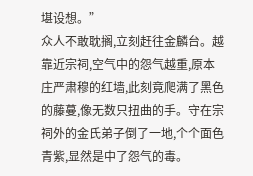堪设想。”
众人不敢耽搁,立刻赶往金麟台。越靠近宗祠,空气中的怨气越重,原本庄严肃穆的红墙,此刻竟爬满了黑色的藤蔓,像无数只扭曲的手。守在宗祠外的金氏弟子倒了一地,个个面色青紫,显然是中了怨气的毒。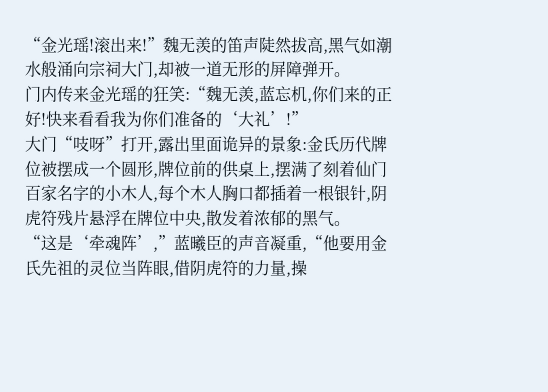“金光瑶!滚出来!”魏无羡的笛声陡然拔高,黑气如潮水般涌向宗祠大门,却被一道无形的屏障弹开。
门内传来金光瑶的狂笑:“魏无羡,蓝忘机,你们来的正好!快来看看我为你们准备的‘大礼’!”
大门“吱呀”打开,露出里面诡异的景象:金氏历代牌位被摆成一个圆形,牌位前的供桌上,摆满了刻着仙门百家名字的小木人,每个木人胸口都插着一根银针,阴虎符残片悬浮在牌位中央,散发着浓郁的黑气。
“这是‘牵魂阵’,”蓝曦臣的声音凝重,“他要用金氏先祖的灵位当阵眼,借阴虎符的力量,操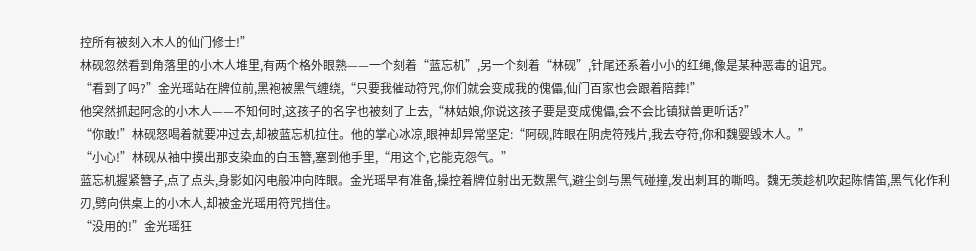控所有被刻入木人的仙门修士!”
林砚忽然看到角落里的小木人堆里,有两个格外眼熟——一个刻着“蓝忘机”,另一个刻着“林砚”,针尾还系着小小的红绳,像是某种恶毒的诅咒。
“看到了吗?”金光瑶站在牌位前,黑袍被黑气缠绕,“只要我催动符咒,你们就会变成我的傀儡,仙门百家也会跟着陪葬!”
他突然抓起阿念的小木人——不知何时,这孩子的名字也被刻了上去,“林姑娘,你说这孩子要是变成傀儡,会不会比镇狱兽更听话?”
“你敢!”林砚怒喝着就要冲过去,却被蓝忘机拉住。他的掌心冰凉,眼神却异常坚定:“阿砚,阵眼在阴虎符残片,我去夺符,你和魏婴毁木人。”
“小心!”林砚从袖中摸出那支染血的白玉簪,塞到他手里,“用这个,它能克怨气。”
蓝忘机握紧簪子,点了点头,身影如闪电般冲向阵眼。金光瑶早有准备,操控着牌位射出无数黑气,避尘剑与黑气碰撞,发出刺耳的嘶鸣。魏无羡趁机吹起陈情笛,黑气化作利刃,劈向供桌上的小木人,却被金光瑶用符咒挡住。
“没用的!”金光瑶狂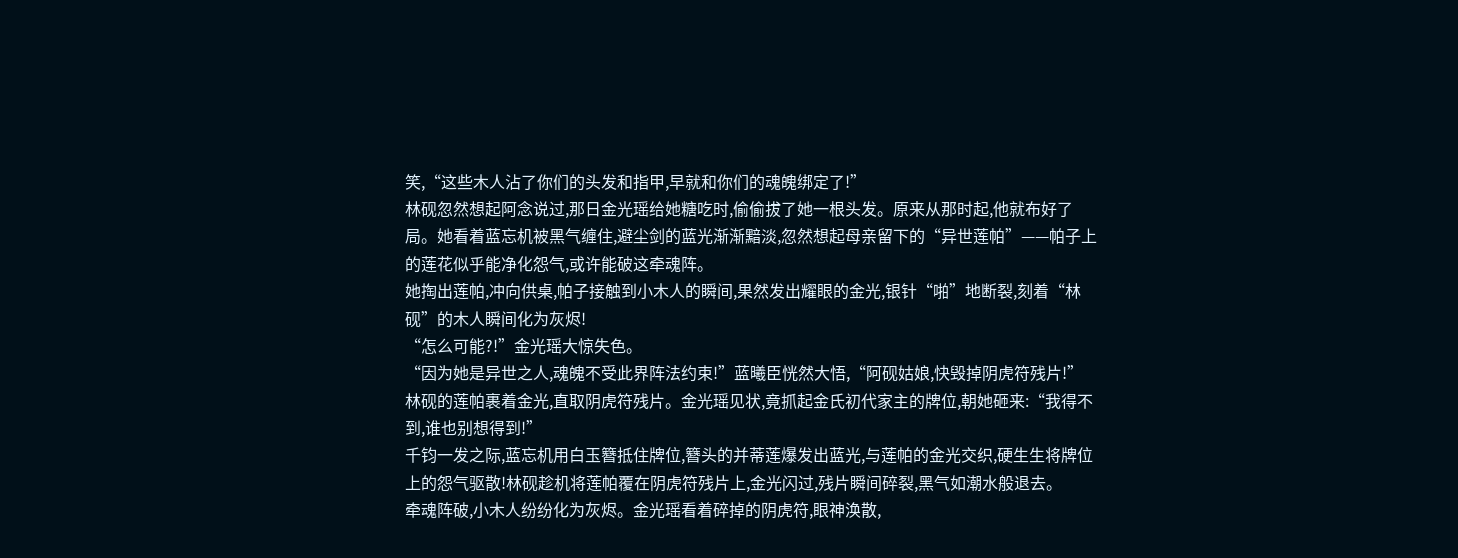笑,“这些木人沾了你们的头发和指甲,早就和你们的魂魄绑定了!”
林砚忽然想起阿念说过,那日金光瑶给她糖吃时,偷偷拔了她一根头发。原来从那时起,他就布好了局。她看着蓝忘机被黑气缠住,避尘剑的蓝光渐渐黯淡,忽然想起母亲留下的“异世莲帕”——帕子上的莲花似乎能净化怨气,或许能破这牵魂阵。
她掏出莲帕,冲向供桌,帕子接触到小木人的瞬间,果然发出耀眼的金光,银针“啪”地断裂,刻着“林砚”的木人瞬间化为灰烬!
“怎么可能?!”金光瑶大惊失色。
“因为她是异世之人,魂魄不受此界阵法约束!”蓝曦臣恍然大悟,“阿砚姑娘,快毁掉阴虎符残片!”
林砚的莲帕裹着金光,直取阴虎符残片。金光瑶见状,竟抓起金氏初代家主的牌位,朝她砸来:“我得不到,谁也别想得到!”
千钧一发之际,蓝忘机用白玉簪抵住牌位,簪头的并蒂莲爆发出蓝光,与莲帕的金光交织,硬生生将牌位上的怨气驱散!林砚趁机将莲帕覆在阴虎符残片上,金光闪过,残片瞬间碎裂,黑气如潮水般退去。
牵魂阵破,小木人纷纷化为灰烬。金光瑶看着碎掉的阴虎符,眼神涣散,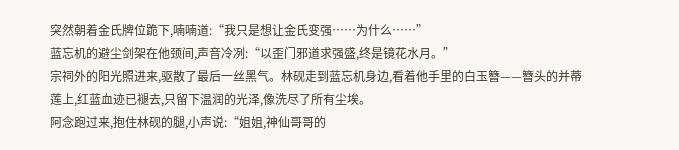突然朝着金氏牌位跪下,喃喃道:“我只是想让金氏变强……为什么……”
蓝忘机的避尘剑架在他颈间,声音冷冽:“以歪门邪道求强盛,终是镜花水月。”
宗祠外的阳光照进来,驱散了最后一丝黑气。林砚走到蓝忘机身边,看着他手里的白玉簪——簪头的并蒂莲上,红蓝血迹已褪去,只留下温润的光泽,像洗尽了所有尘埃。
阿念跑过来,抱住林砚的腿,小声说:“姐姐,神仙哥哥的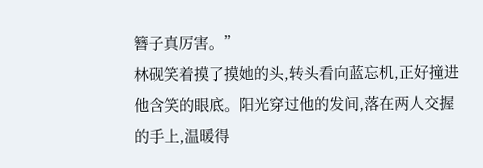簪子真厉害。”
林砚笑着摸了摸她的头,转头看向蓝忘机,正好撞进他含笑的眼底。阳光穿过他的发间,落在两人交握的手上,温暖得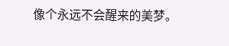像个永远不会醒来的美梦。